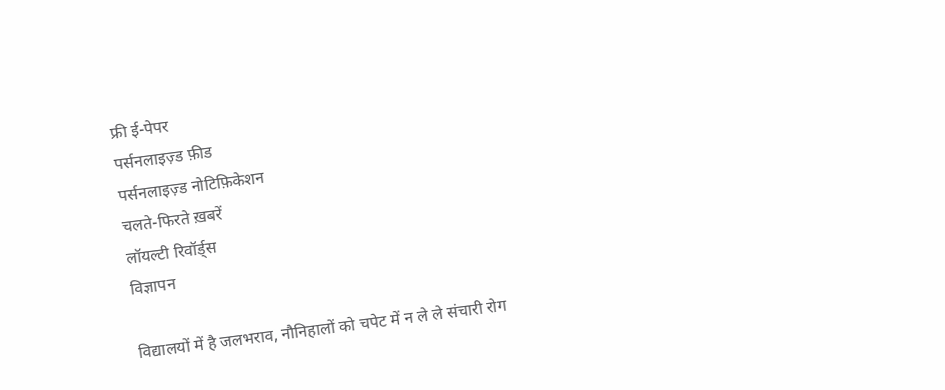फ्री ई-पेपर
पर्सनलाइज़्ड फ़ीड
पर्सनलाइज़्ड नोटिफ़िकेशन
चलते-फिरते ख़बरें
लॉयल्टी रिवॉर्ड्स
विज्ञापन

विद्यालयों में है जलभराव, नौनिहालों को चपेट में न ले ले संचारी रोग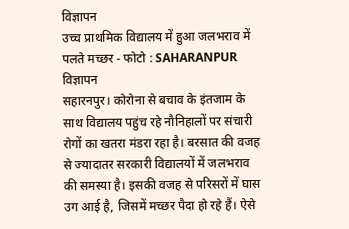विज्ञापन
उच्च प्राथमिक विद्यालय में हुआ जलभराव में पलते मच्छर - फोटो : SAHARANPUR
विज्ञापन
सहारनपुर। कोरोना से बचाव के इंतजाम के साथ विद्यालय पहुंच रहे नौनिहालों पर संचारी रोगों का खतरा मंडरा रहा है। बरसात की वजह से ज्यादातर सरकारी विद्यालयों में जलभराव की समस्या है। इसकी वजह से परिसरों में घास उग आई है, जिसमें मच्छर पैदा हो रहे हैं। ऐसे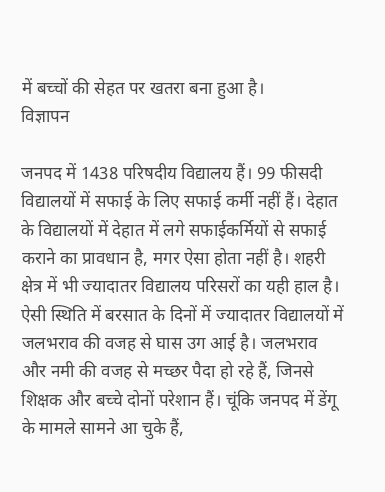में बच्चों की सेहत पर खतरा बना हुआ है।
विज्ञापन

जनपद में 1438 परिषदीय विद्यालय हैं। 99 फीसदी विद्यालयों में सफाई के लिए सफाई कर्मी नहीं हैं। देहात के विद्यालयों में देहात में लगे सफाईकर्मियों से सफाई कराने का प्रावधान है, मगर ऐसा होता नहीं है। शहरी क्षेत्र में भी ज्यादातर विद्यालय परिसरों का यही हाल है। ऐसी स्थिति में बरसात के दिनों में ज्यादातर विद्यालयों में जलभराव की वजह से घास उग आई है। जलभराव और नमी की वजह से मच्छर पैदा हो रहे हैं, जिनसे शिक्षक और बच्चे दोनों परेशान हैं। चूंकि जनपद में डेंगू के मामले सामने आ चुके हैं,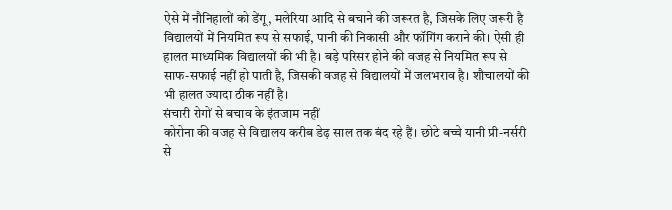ऐसे में नौनिहालों को डेंगू, मलेरिया आदि से बचाने की जरूरत है, जिसके लिए जरूरी है विद्यालयों में नियमित रूप से सफाई, पानी की निकासी और फॉगिंग कराने की। ऐसी ही हालत माध्यमिक विद्यालयों की भी है। बड़े परिसर होने की वजह से नियमित रूप से साफ-सफाई नहीं हो पाती है, जिसकी वजह से विद्यालयों में जलभराव है। शौचालयों की भी हालत ज्यादा ठीक नहीं है।
संचारी रोगों से बचाव के इंतजाम नहीं
कोरोना की वजह से विद्यालय करीब डेढ़ साल तक बंद रहे हैं। छोटे बच्चे यानी प्री-नर्सरी से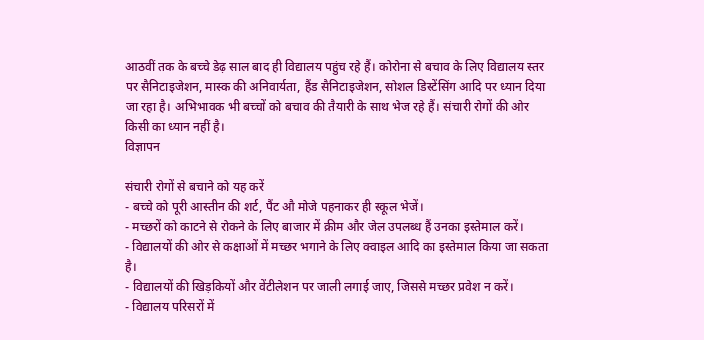आठवीं तक के बच्चे डेढ़ साल बाद ही विद्यालय पहुंच रहे हैं। कोरोना से बचाव के लिए विद्यालय स्तर पर सैनिटाइजेशन, मास्क की अनिवार्यता, हैंड सैनिटाइजेशन, सोशल डिस्टेंसिंग आदि पर ध्यान दिया जा रहा है। अभिभावक भी बच्चों को बचाव की तैयारी के साथ भेज रहे हैं। संचारी रोगों की ओर किसी का ध्यान नहीं है।
विज्ञापन

संचारी रोगों से बचाने को यह करें
- बच्चे को पूरी आस्तीन की शर्ट, पैंट औ मोजे पहनाकर ही स्कूल भेजें।
- मच्छरों को काटने से रोकने के लिए बाजार में क्रीम और जेल उपलब्ध हैं उनका इस्तेमाल करें।
- विद्यालयों की ओर से कक्षाओं में मच्छर भगाने के लिए क्वाइल आदि का इस्तेमाल किया जा सकता है।
- विद्यालयों की खिड़कियों और वेंटीलेशन पर जाली लगाई जाए, जिससे मच्छर प्रवेश न करें।
- विद्यालय परिसरों में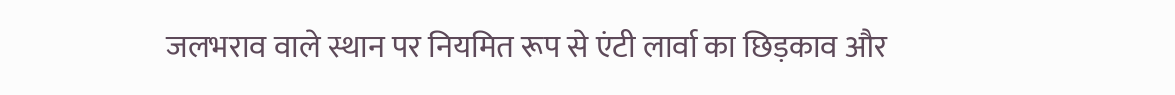जलभराव वाले स्थान पर नियमित रूप से एंटी लार्वा का छिड़काव और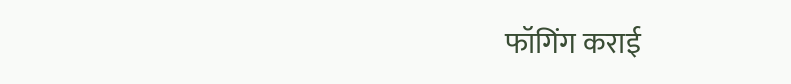फॉगिंग कराई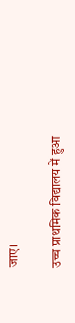जाए।

उच्च प्राथमिक विद्यालय में हुआ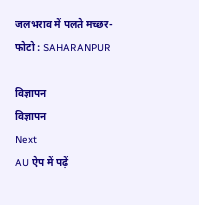जलभराव में पलते मच्छर- फोटो : SAHARANPUR

विज्ञापन
विज्ञापन
Next
AU ऐप में पढ़ें